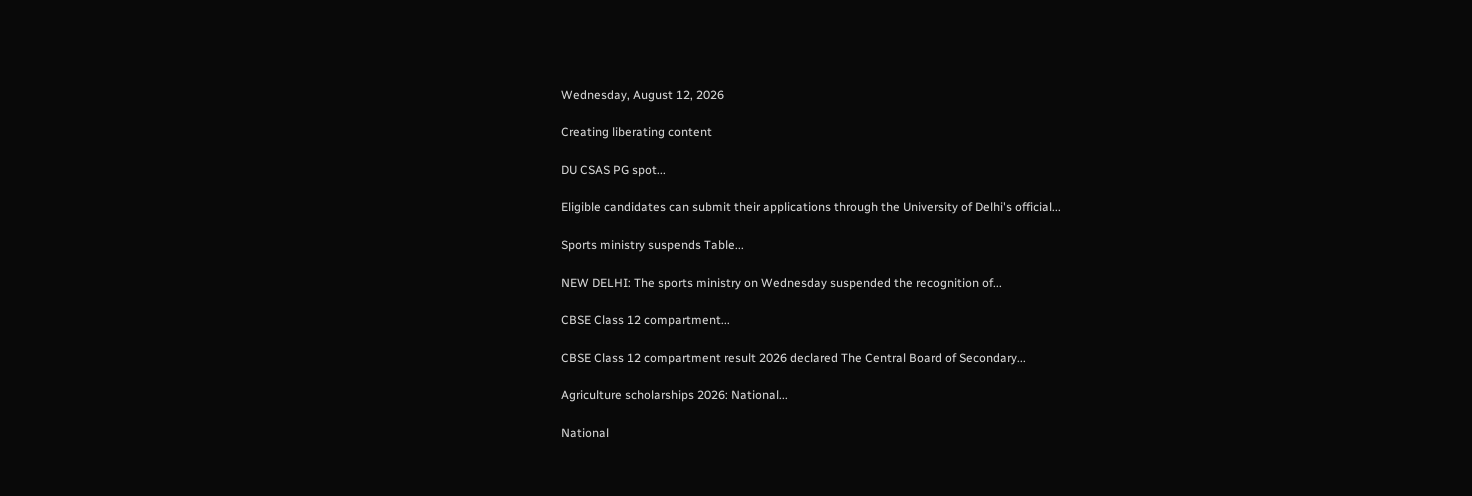Wednesday, August 12, 2026

Creating liberating content

DU CSAS PG spot...

Eligible candidates can submit their applications through the University of Delhi's official...

Sports ministry suspends Table...

NEW DELHI: The sports ministry on Wednesday suspended the recognition of...

CBSE Class 12 compartment...

CBSE Class 12 compartment result 2026 declared The Central Board of Secondary...

Agriculture scholarships 2026: National...

National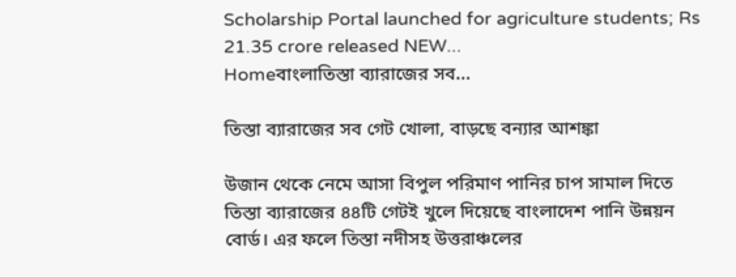Scholarship Portal launched for agriculture students; Rs 21.35 crore released NEW...
Homeবাংলাতিস্তা ব্যারাজের সব...

তিস্তা ব্যারাজের সব গেট খোলা, বাড়ছে বন্যার আশঙ্কা

উজান থেকে নেমে আসা বিপুল পরিমাণ পানির চাপ সামাল দিতে তিস্তা ব্যারাজের ৪৪টি গেটই খুলে দিয়েছে বাংলাদেশ পানি উন্নয়ন বোর্ড। এর ফলে তিস্তা নদীসহ উত্তরাঞ্চলের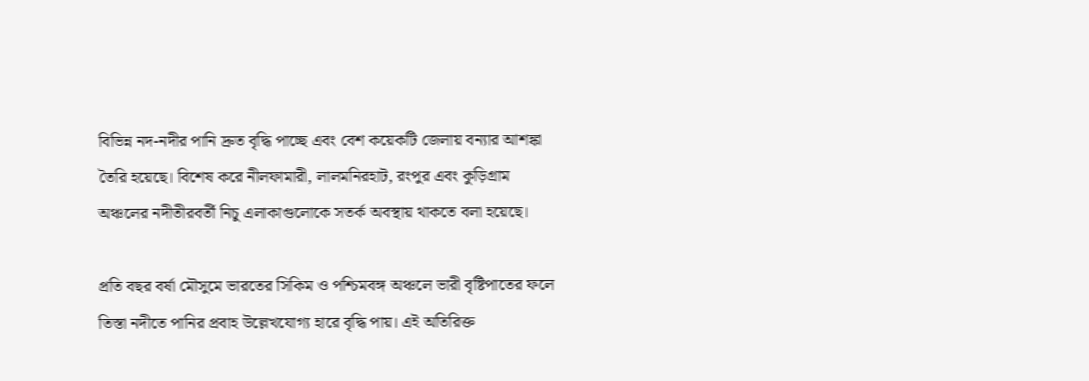বিভিন্ন নদ-নদীর পানি দ্রুত বৃদ্ধি পাচ্ছে এবং বেশ কয়েকটি জেলায় বন্যার আশঙ্কা তৈরি হয়েছে। বিশেষ করে নীলফামারী, লালমনিরহাট, রংপুর এবং কুড়িগ্রাম অঞ্চলের নদীতীরবর্তী নিচু এলাকাগুলোকে সতর্ক অবস্থায় থাকতে বলা হয়েছে।

প্রতি বছর বর্ষা মৌসুমে ভারতের সিকিম ও পশ্চিমবঙ্গ অঞ্চলে ভারী বৃষ্টিপাতের ফলে তিস্তা নদীতে পানির প্রবাহ উল্লেখযোগ্য হারে বৃদ্ধি পায়। এই অতিরিক্ত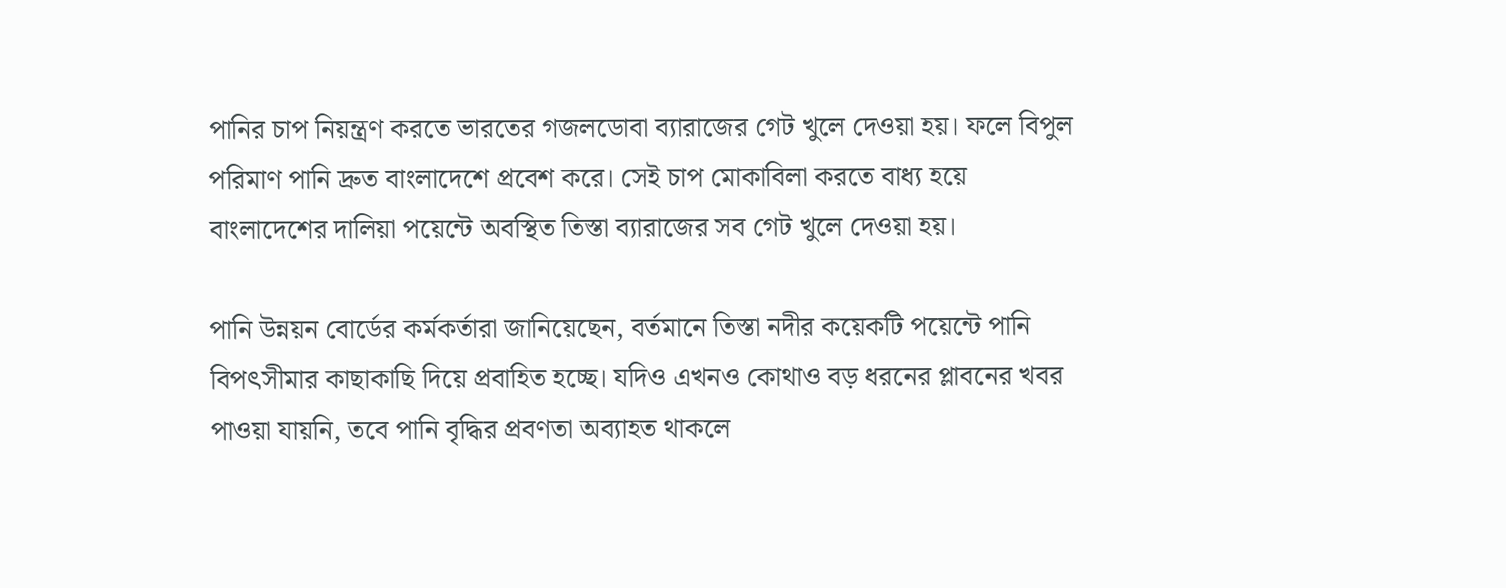পানির চাপ নিয়ন্ত্রণ করতে ভারতের গজলডোবা ব্যারাজের গেট খুলে দেওয়া হয়। ফলে বিপুল পরিমাণ পানি দ্রুত বাংলাদেশে প্রবেশ করে। সেই চাপ মোকাবিলা করতে বাধ্য হয়ে বাংলাদেশের দালিয়া পয়েন্টে অবস্থিত তিস্তা ব্যারাজের সব গেট খুলে দেওয়া হয়।

পানি উন্নয়ন বোর্ডের কর্মকর্তারা জানিয়েছেন, বর্তমানে তিস্তা নদীর কয়েকটি পয়েন্টে পানি বিপৎসীমার কাছাকাছি দিয়ে প্রবাহিত হচ্ছে। যদিও এখনও কোথাও বড় ধরনের প্লাবনের খবর পাওয়া যায়নি, তবে পানি বৃদ্ধির প্রবণতা অব্যাহত থাকলে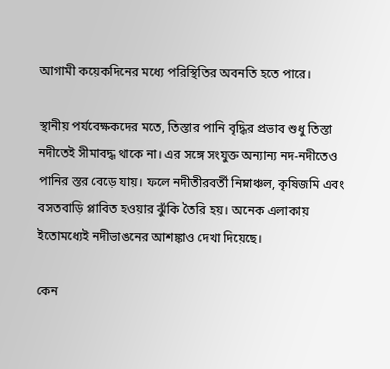আগামী কয়েকদিনের মধ্যে পরিস্থিতির অবনতি হতে পারে।

স্থানীয় পর্যবেক্ষকদের মতে, তিস্তার পানি বৃদ্ধির প্রভাব শুধু তিস্তা নদীতেই সীমাবদ্ধ থাকে না। এর সঙ্গে সংযুক্ত অন্যান্য নদ-নদীতেও পানির স্তর বেড়ে যায়। ফলে নদীতীরবর্তী নিম্নাঞ্চল, কৃষিজমি এবং বসতবাড়ি প্লাবিত হওয়ার ঝুঁকি তৈরি হয়। অনেক এলাকায় ইতোমধ্যেই নদীভাঙনের আশঙ্কাও দেখা দিয়েছে।

কেন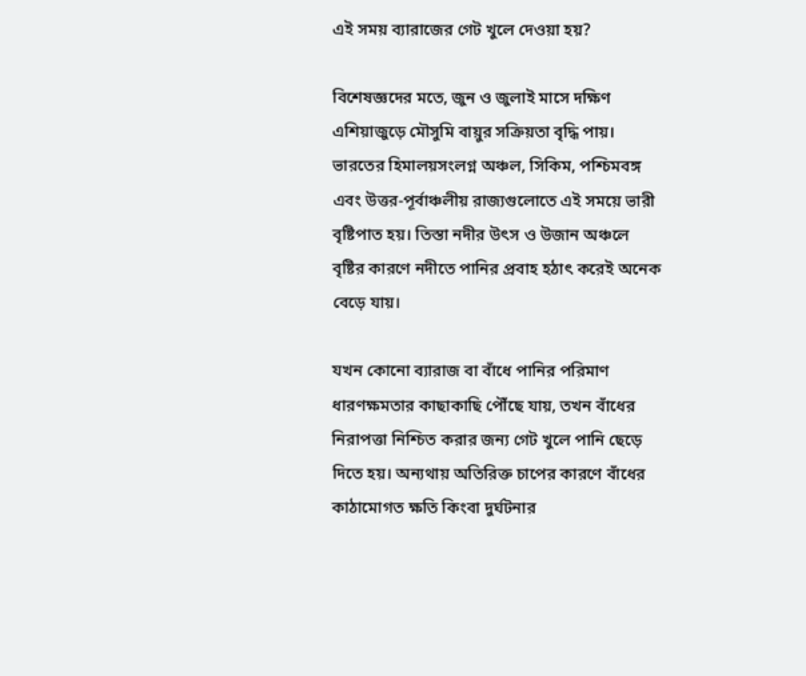এই সময় ব্যারাজের গেট খুলে দেওয়া হয়?

বিশেষজ্ঞদের মতে, জুন ও জুলাই মাসে দক্ষিণ এশিয়াজুড়ে মৌসুমি বায়ুর সক্রিয়তা বৃদ্ধি পায়। ভারতের হিমালয়সংলগ্ন অঞ্চল, সিকিম, পশ্চিমবঙ্গ এবং উত্তর-পূর্বাঞ্চলীয় রাজ্যগুলোতে এই সময়ে ভারী বৃষ্টিপাত হয়। তিস্তা নদীর উৎস ও উজান অঞ্চলে বৃষ্টির কারণে নদীতে পানির প্রবাহ হঠাৎ করেই অনেক বেড়ে যায়।

যখন কোনো ব্যারাজ বা বাঁধে পানির পরিমাণ ধারণক্ষমতার কাছাকাছি পৌঁছে যায়, তখন বাঁধের নিরাপত্তা নিশ্চিত করার জন্য গেট খুলে পানি ছেড়ে দিতে হয়। অন্যথায় অতিরিক্ত চাপের কারণে বাঁধের কাঠামোগত ক্ষতি কিংবা দুর্ঘটনার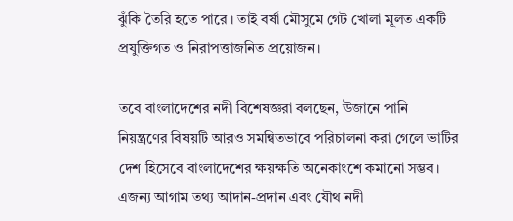ঝুঁকি তৈরি হতে পারে। তাই বর্ষা মৌসুমে গেট খোলা মূলত একটি প্রযুক্তিগত ও নিরাপত্তাজনিত প্রয়োজন।

তবে বাংলাদেশের নদী বিশেষজ্ঞরা বলছেন, উজানে পানি নিয়ন্ত্রণের বিষয়টি আরও সমন্বিতভাবে পরিচালনা করা গেলে ভাটির দেশ হিসেবে বাংলাদেশের ক্ষয়ক্ষতি অনেকাংশে কমানো সম্ভব। এজন্য আগাম তথ্য আদান-প্রদান এবং যৌথ নদী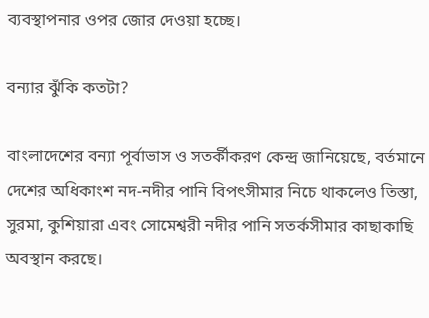ব্যবস্থাপনার ওপর জোর দেওয়া হচ্ছে।

বন্যার ঝুঁকি কতটা?

বাংলাদেশের বন্যা পূর্বাভাস ও সতর্কীকরণ কেন্দ্র জানিয়েছে, বর্তমানে দেশের অধিকাংশ নদ-নদীর পানি বিপৎসীমার নিচে থাকলেও তিস্তা, সুরমা, কুশিয়ারা এবং সোমেশ্বরী নদীর পানি সতর্কসীমার কাছাকাছি অবস্থান করছে।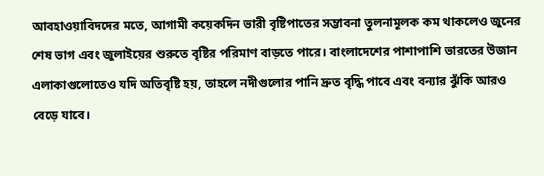আবহাওয়াবিদদের মতে, আগামী কয়েকদিন ভারী বৃষ্টিপাতের সম্ভাবনা তুলনামূলক কম থাকলেও জুনের শেষ ভাগ এবং জুলাইয়ের শুরুতে বৃষ্টির পরিমাণ বাড়তে পারে। বাংলাদেশের পাশাপাশি ভারতের উজান এলাকাগুলোতেও যদি অতিবৃষ্টি হয়, তাহলে নদীগুলোর পানি দ্রুত বৃদ্ধি পাবে এবং বন্যার ঝুঁকি আরও বেড়ে যাবে।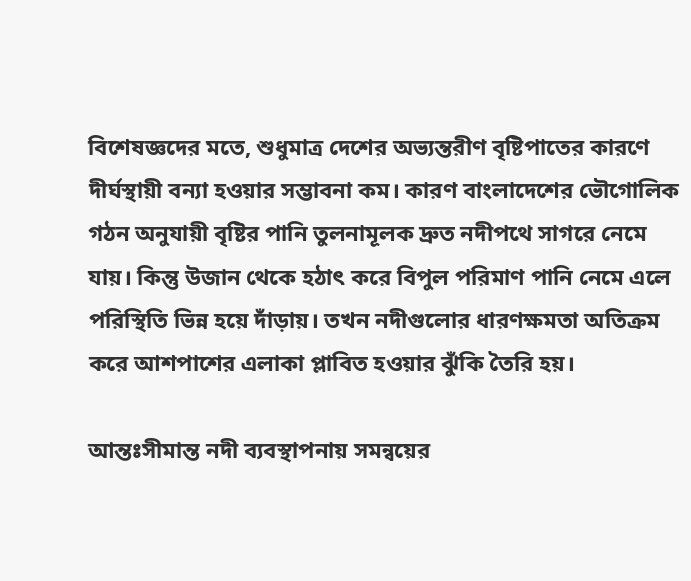বিশেষজ্ঞদের মতে, শুধুমাত্র দেশের অভ্যন্তরীণ বৃষ্টিপাতের কারণে দীর্ঘস্থায়ী বন্যা হওয়ার সম্ভাবনা কম। কারণ বাংলাদেশের ভৌগোলিক গঠন অনুযায়ী বৃষ্টির পানি তুলনামূলক দ্রুত নদীপথে সাগরে নেমে যায়। কিন্তু উজান থেকে হঠাৎ করে বিপুল পরিমাণ পানি নেমে এলে পরিস্থিতি ভিন্ন হয়ে দাঁড়ায়। তখন নদীগুলোর ধারণক্ষমতা অতিক্রম করে আশপাশের এলাকা প্লাবিত হওয়ার ঝুঁকি তৈরি হয়।

আন্তঃসীমান্ত নদী ব্যবস্থাপনায় সমন্বয়ের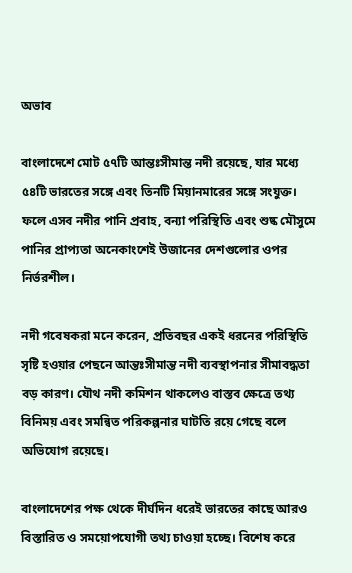অভাব

বাংলাদেশে মোট ৫৭টি আন্তঃসীমান্ত নদী রয়েছে, যার মধ্যে ৫৪টি ভারতের সঙ্গে এবং তিনটি মিয়ানমারের সঙ্গে সংযুক্ত। ফলে এসব নদীর পানি প্রবাহ, বন্যা পরিস্থিতি এবং শুষ্ক মৌসুমে পানির প্রাপ্যতা অনেকাংশেই উজানের দেশগুলোর ওপর নির্ভরশীল।

নদী গবেষকরা মনে করেন, প্রতিবছর একই ধরনের পরিস্থিতি সৃষ্টি হওয়ার পেছনে আন্তঃসীমান্ত নদী ব্যবস্থাপনার সীমাবদ্ধতা বড় কারণ। যৌথ নদী কমিশন থাকলেও বাস্তব ক্ষেত্রে তথ্য বিনিময় এবং সমন্বিত পরিকল্পনার ঘাটতি রয়ে গেছে বলে অভিযোগ রয়েছে।

বাংলাদেশের পক্ষ থেকে দীর্ঘদিন ধরেই ভারতের কাছে আরও বিস্তারিত ও সময়োপযোগী তথ্য চাওয়া হচ্ছে। বিশেষ করে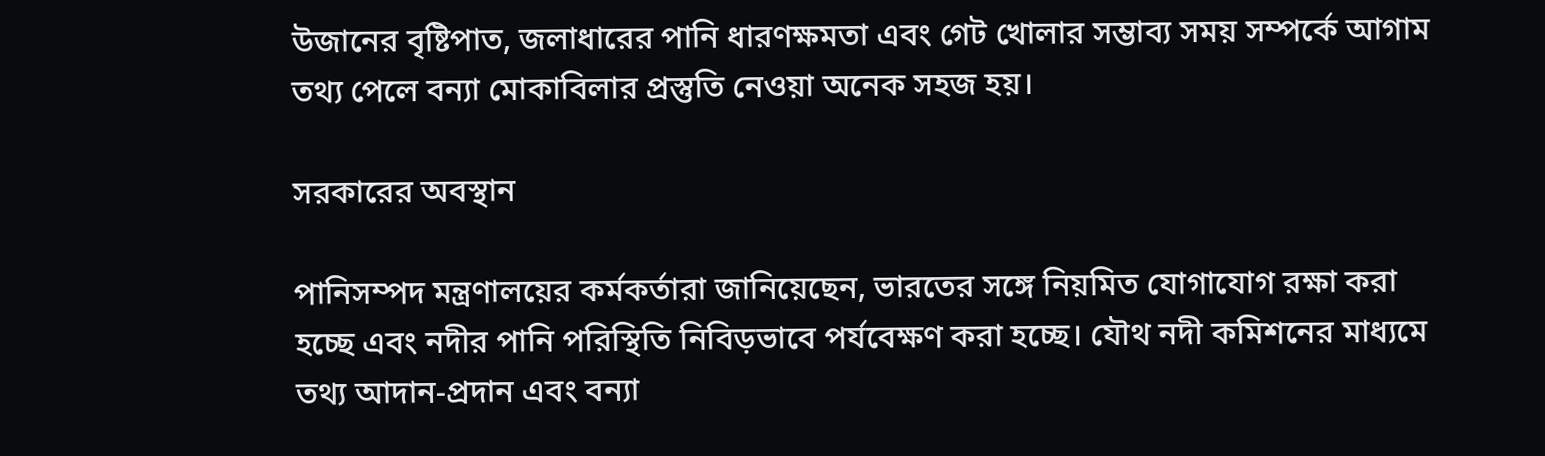উজানের বৃষ্টিপাত, জলাধারের পানি ধারণক্ষমতা এবং গেট খোলার সম্ভাব্য সময় সম্পর্কে আগাম তথ্য পেলে বন্যা মোকাবিলার প্রস্তুতি নেওয়া অনেক সহজ হয়।

সরকারের অবস্থান

পানিসম্পদ মন্ত্রণালয়ের কর্মকর্তারা জানিয়েছেন, ভারতের সঙ্গে নিয়মিত যোগাযোগ রক্ষা করা হচ্ছে এবং নদীর পানি পরিস্থিতি নিবিড়ভাবে পর্যবেক্ষণ করা হচ্ছে। যৌথ নদী কমিশনের মাধ্যমে তথ্য আদান-প্রদান এবং বন্যা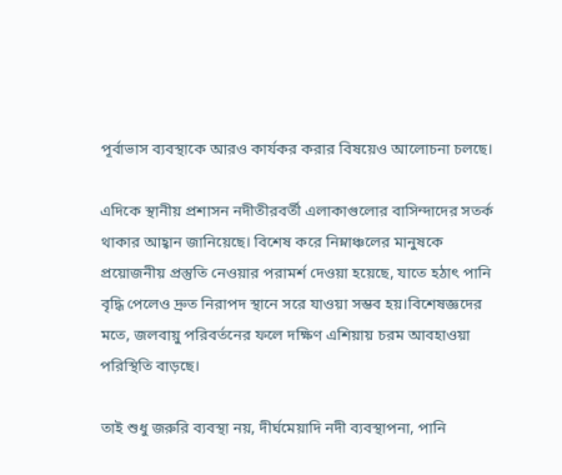পূর্বাভাস ব্যবস্থাকে আরও কার্যকর করার বিষয়েও আলোচনা চলছে।

এদিকে স্থানীয় প্রশাসন নদীতীরবর্তী এলাকাগুলোর বাসিন্দাদের সতর্ক থাকার আহ্বান জানিয়েছে। বিশেষ করে নিম্নাঞ্চলের মানুষকে প্রয়োজনীয় প্রস্তুতি নেওয়ার পরামর্শ দেওয়া হয়েছে, যাতে হঠাৎ পানি বৃদ্ধি পেলেও দ্রুত নিরাপদ স্থানে সরে যাওয়া সম্ভব হয়।বিশেষজ্ঞদের মতে, জলবায়ু পরিবর্তনের ফলে দক্ষিণ এশিয়ায় চরম আবহাওয়া পরিস্থিতি বাড়ছে।

তাই শুধু জরুরি ব্যবস্থা নয়, দীর্ঘমেয়াদি নদী ব্যবস্থাপনা, পানি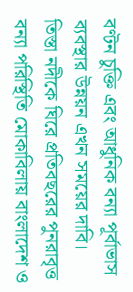বণ্টন চুক্তি এবং আধুনিক বন্যা পূর্বাভাস ব্যবস্থার উন্নয়ন এখন সময়ের দাবি। তিস্তা নদীকে ঘিরে প্রতিবছরের পুনরাবৃত্ত বন্যা পরিস্থিতি মোকাবিলায় বাংলাদেশ ও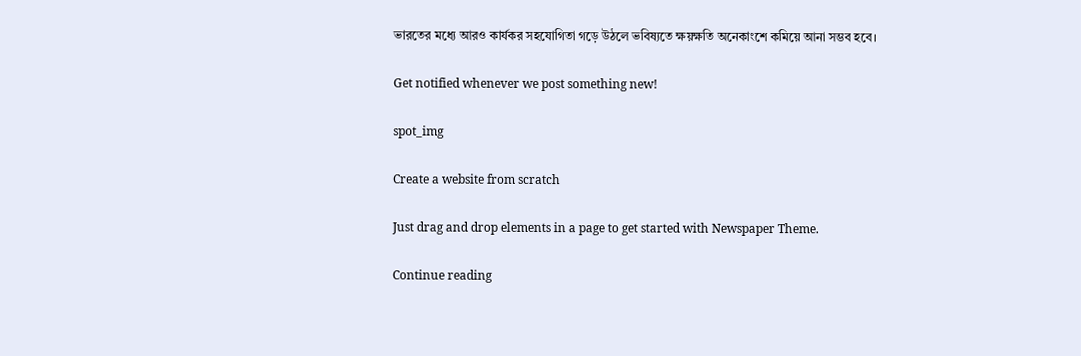ভারতের মধ্যে আরও কার্যকর সহযোগিতা গড়ে উঠলে ভবিষ্যতে ক্ষয়ক্ষতি অনেকাংশে কমিয়ে আনা সম্ভব হবে।

Get notified whenever we post something new!

spot_img

Create a website from scratch

Just drag and drop elements in a page to get started with Newspaper Theme.

Continue reading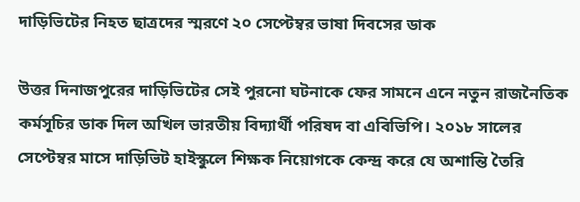দাড়িভিটের নিহত ছাত্রদের স্মরণে ২০ সেপ্টেম্বর ভাষা দিবসের ডাক

উত্তর দিনাজপুরের দাড়িভিটের সেই পুরনো ঘটনাকে ফের সামনে এনে নতুন রাজনৈতিক কর্মসূচির ডাক দিল অখিল ভারতীয় বিদ্যার্থী পরিষদ বা এবিভিপি। ২০১৮ সালের সেপ্টেম্বর মাসে দাড়িভিট হাইস্কুলে শিক্ষক নিয়োগকে কেন্দ্র করে যে অশান্তি তৈরি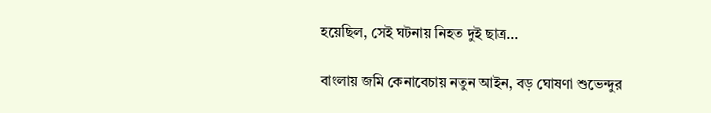হয়েছিল, সেই ঘটনায় নিহত দুই ছাত্র...

বাংলায় জমি কেনাবেচায় নতুন আইন, বড় ঘোষণা শুভেন্দুর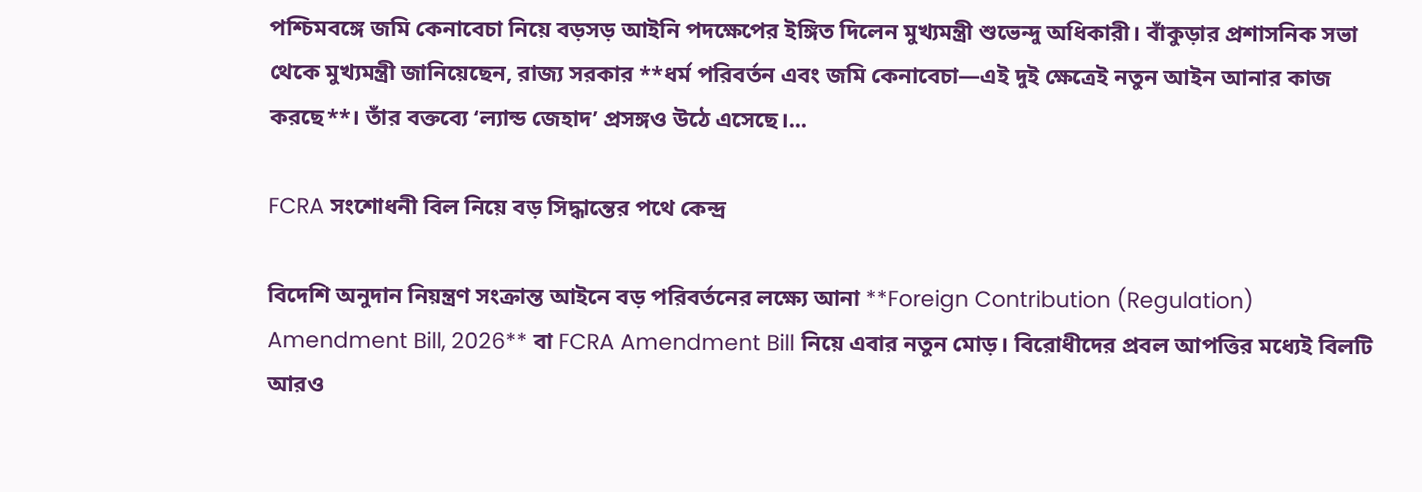পশ্চিমবঙ্গে জমি কেনাবেচা নিয়ে বড়সড় আইনি পদক্ষেপের ইঙ্গিত দিলেন মুখ্যমন্ত্রী শুভেন্দু অধিকারী। বাঁকুড়ার প্রশাসনিক সভা থেকে মুখ্যমন্ত্রী জানিয়েছেন, রাজ্য সরকার **ধর্ম পরিবর্তন এবং জমি কেনাবেচা—এই দুই ক্ষেত্রেই নতুন আইন আনার কাজ করছে**। তাঁর বক্তব্যে ‘ল্যান্ড জেহাদ’ প্রসঙ্গও উঠে এসেছে।...

FCRA সংশোধনী বিল নিয়ে বড় সিদ্ধান্তের পথে কেন্দ্র

বিদেশি অনুদান নিয়ন্ত্রণ সংক্রান্ত আইনে বড় পরিবর্তনের লক্ষ্যে আনা **Foreign Contribution (Regulation) Amendment Bill, 2026** বা FCRA Amendment Bill নিয়ে এবার নতুন মোড়। বিরোধীদের প্রবল আপত্তির মধ্যেই বিলটি আরও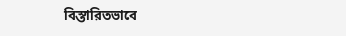বিস্তারিতভাবে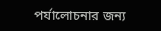পর্যালোচনার জন্য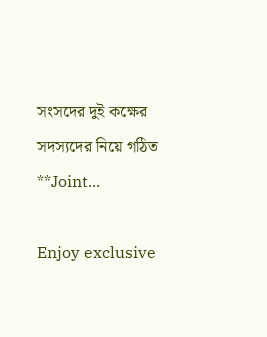সংসদের দুই কক্ষের সদস্যদের নিয়ে গঠিত **Joint...

Enjoy exclusive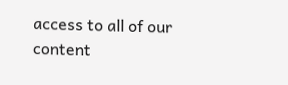access to all of our content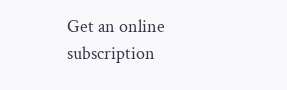Get an online subscription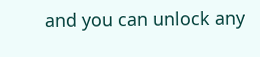and you can unlock any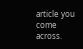article you come across.